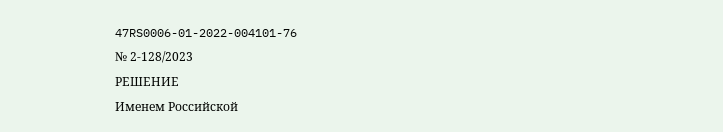47RS0006-01-2022-004101-76
№ 2-128/2023
РЕШЕНИЕ
Именем Российской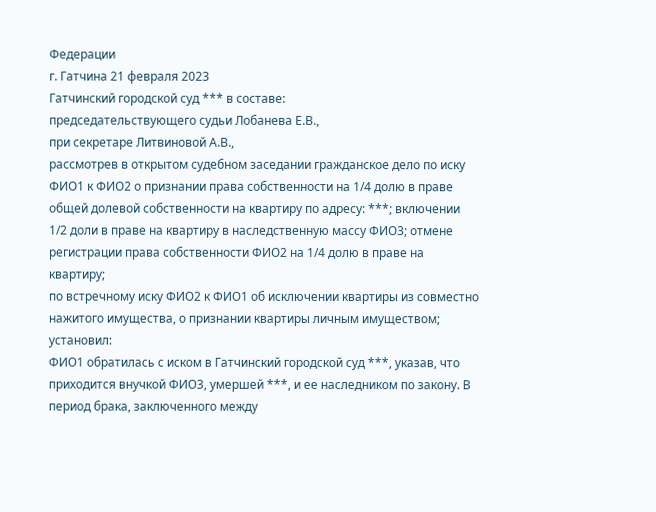Федерации
г. Гатчина 21 февраля 2023
Гатчинский городской суд *** в составе:
председательствующего судьи Лобанева Е.В.,
при секретаре Литвиновой А.В.,
рассмотрев в открытом судебном заседании гражданское дело по иску ФИО1 к ФИО2 о признании права собственности на 1/4 долю в праве общей долевой собственности на квартиру по адресу: ***; включении 1/2 доли в праве на квартиру в наследственную массу ФИО3; отмене регистрации права собственности ФИО2 на 1/4 долю в праве на квартиру;
по встречному иску ФИО2 к ФИО1 об исключении квартиры из совместно нажитого имущества, о признании квартиры личным имуществом;
установил:
ФИО1 обратилась с иском в Гатчинский городской суд ***, указав, что приходится внучкой ФИО3, умершей ***, и ее наследником по закону. В период брака, заключенного между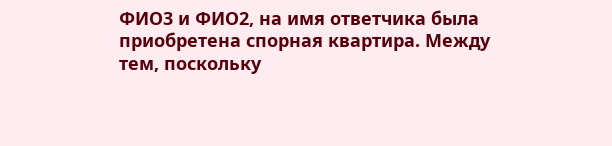ФИО3 и ФИО2, на имя ответчика была приобретена спорная квартира. Между тем, поскольку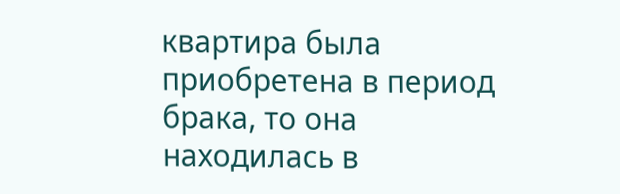квартира была приобретена в период брака, то она находилась в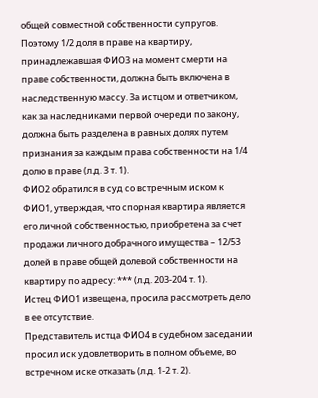общей совместной собственности супругов. Поэтому 1/2 доля в праве на квартиру, принадлежавшая ФИО3 на момент смерти на праве собственности, должна быть включена в наследственную массу. За истцом и ответчиком, как за наследниками первой очереди по закону, должна быть разделена в равных долях путем признания за каждым права собственности на 1/4 долю в праве (л.д. 3 т. 1).
ФИО2 обратился в суд со встречным иском к ФИО1, утверждая, что спорная квартира является его личной собственностью, приобретена за счет продажи личного добрачного имущества – 12/53 долей в праве общей долевой собственности на квартиру по адресу: *** (л.д. 203-204 т. 1).
Истец ФИО1 извещена, просила рассмотреть дело в ее отсутствие.
Представитель истца ФИО4 в судебном заседании просил иск удовлетворить в полном объеме, во встречном иске отказать (л.д. 1-2 т. 2).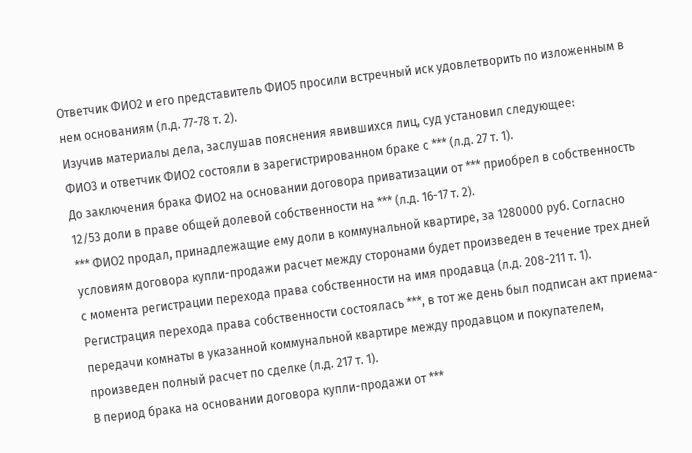Ответчик ФИО2 и его представитель ФИО5 просили встречный иск удовлетворить по изложенным в нем основаниям (л.д. 77-78 т. 2).
Изучив материалы дела, заслушав пояснения явившихся лиц, суд установил следующее:
ФИО3 и ответчик ФИО2 состояли в зарегистрированном браке с *** (л.д. 27 т. 1).
До заключения брака ФИО2 на основании договора приватизации от *** приобрел в собственность 12/53 доли в праве общей долевой собственности на *** (л.д. 16-17 т. 2).
*** ФИО2 продал, принадлежащие ему доли в коммунальной квартире, за 1280000 руб. Согласно условиям договора купли-продажи расчет между сторонами будет произведен в течение трех дней с момента регистрации перехода права собственности на имя продавца (л.д. 208-211 т. 1).
Регистрация перехода права собственности состоялась ***, в тот же день был подписан акт приема-передачи комнаты в указанной коммунальной квартире между продавцом и покупателем, произведен полный расчет по сделке (л.д. 217 т. 1).
В период брака на основании договора купли-продажи от ***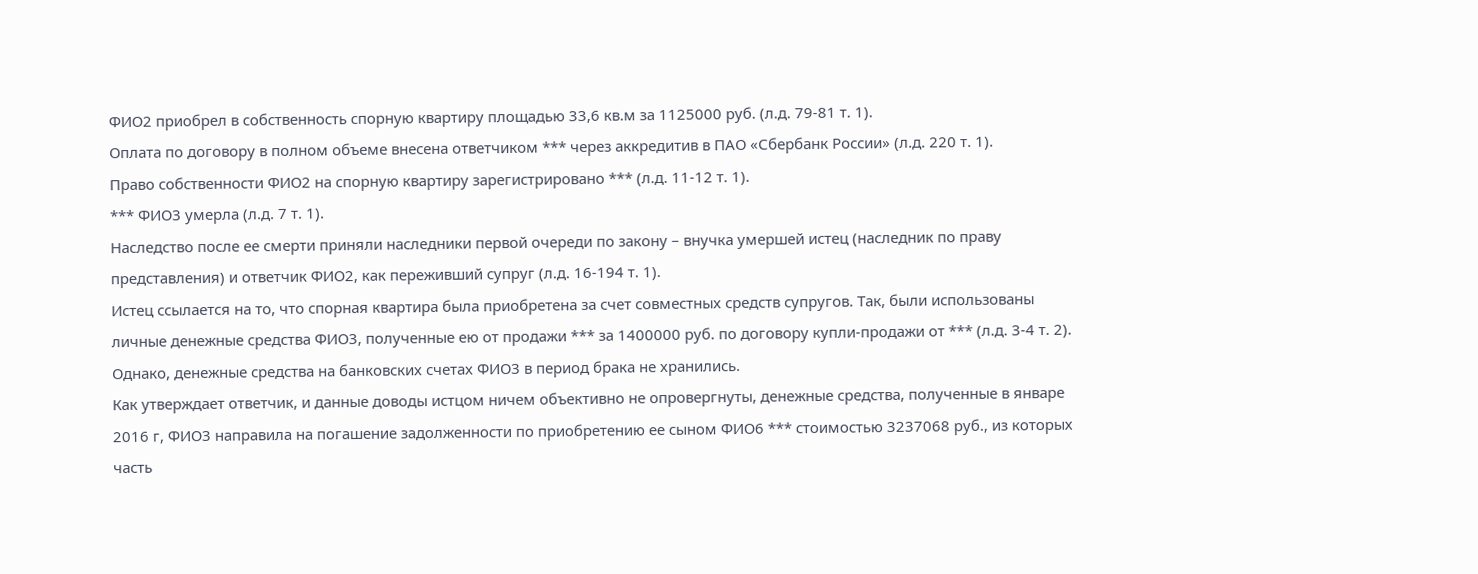ФИО2 приобрел в собственность спорную квартиру площадью 33,6 кв.м за 1125000 руб. (л.д. 79-81 т. 1).
Оплата по договору в полном объеме внесена ответчиком *** через аккредитив в ПАО «Сбербанк России» (л.д. 220 т. 1).
Право собственности ФИО2 на спорную квартиру зарегистрировано *** (л.д. 11-12 т. 1).
*** ФИО3 умерла (л.д. 7 т. 1).
Наследство после ее смерти приняли наследники первой очереди по закону – внучка умершей истец (наследник по праву представления) и ответчик ФИО2, как переживший супруг (л.д. 16-194 т. 1).
Истец ссылается на то, что спорная квартира была приобретена за счет совместных средств супругов. Так, были использованы личные денежные средства ФИО3, полученные ею от продажи *** за 1400000 руб. по договору купли-продажи от *** (л.д. 3-4 т. 2). Однако, денежные средства на банковских счетах ФИО3 в период брака не хранились.
Как утверждает ответчик, и данные доводы истцом ничем объективно не опровергнуты, денежные средства, полученные в январе 2016 г, ФИО3 направила на погашение задолженности по приобретению ее сыном ФИО6 *** стоимостью 3237068 руб., из которых часть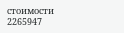стоимости 2265947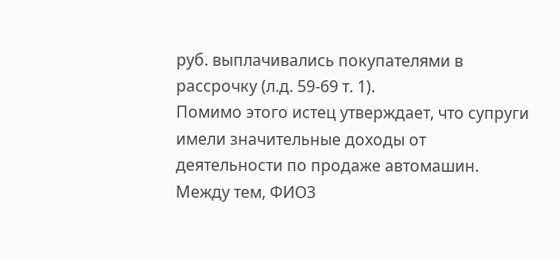руб. выплачивались покупателями в рассрочку (л.д. 59-69 т. 1).
Помимо этого истец утверждает, что супруги имели значительные доходы от деятельности по продаже автомашин.
Между тем, ФИО3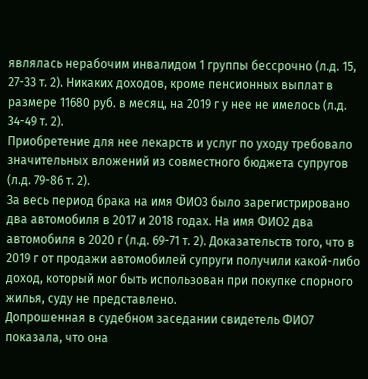являлась нерабочим инвалидом 1 группы бессрочно (л.д. 15, 27-33 т. 2). Никаких доходов, кроме пенсионных выплат в размере 11680 руб. в месяц, на 2019 г у нее не имелось (л.д. 34-49 т. 2).
Приобретение для нее лекарств и услуг по уходу требовало значительных вложений из совместного бюджета супругов (л.д. 79-86 т. 2).
За весь период брака на имя ФИО3 было зарегистрировано два автомобиля в 2017 и 2018 годах. На имя ФИО2 два автомобиля в 2020 г (л.д. 69-71 т. 2). Доказательств того, что в 2019 г от продажи автомобилей супруги получили какой-либо доход, который мог быть использован при покупке спорного жилья, суду не представлено.
Допрошенная в судебном заседании свидетель ФИО7 показала, что она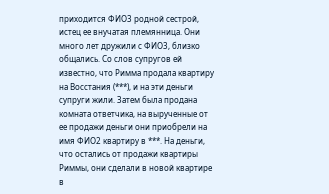приходится ФИО3 родной сестрой, истец ее внучатая племянница. Они много лет дружили с ФИО3, близко общались. Со слов супругов ей известно, что Римма продала квартиру на Восстания (***), и на эти деньги супруги жили. Затем была продана комната ответчика, на вырученные от ее продажи деньги они приобрели на имя ФИО2 квартиру в ***. На деньги, что остались от продажи квартиры Риммы, они сделали в новой квартире в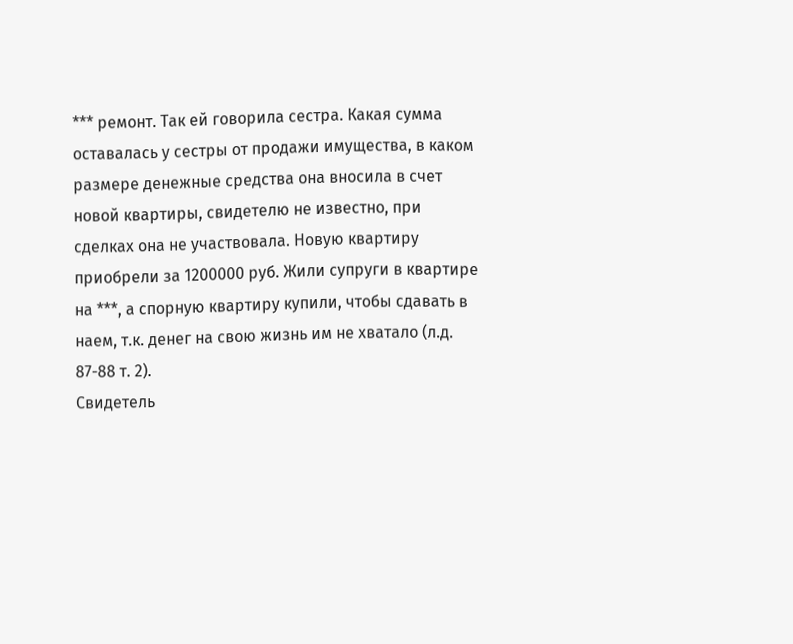*** ремонт. Так ей говорила сестра. Какая сумма оставалась у сестры от продажи имущества, в каком размере денежные средства она вносила в счет новой квартиры, свидетелю не известно, при сделках она не участвовала. Новую квартиру приобрели за 1200000 руб. Жили супруги в квартире на ***, а спорную квартиру купили, чтобы сдавать в наем, т.к. денег на свою жизнь им не хватало (л.д. 87-88 т. 2).
Свидетель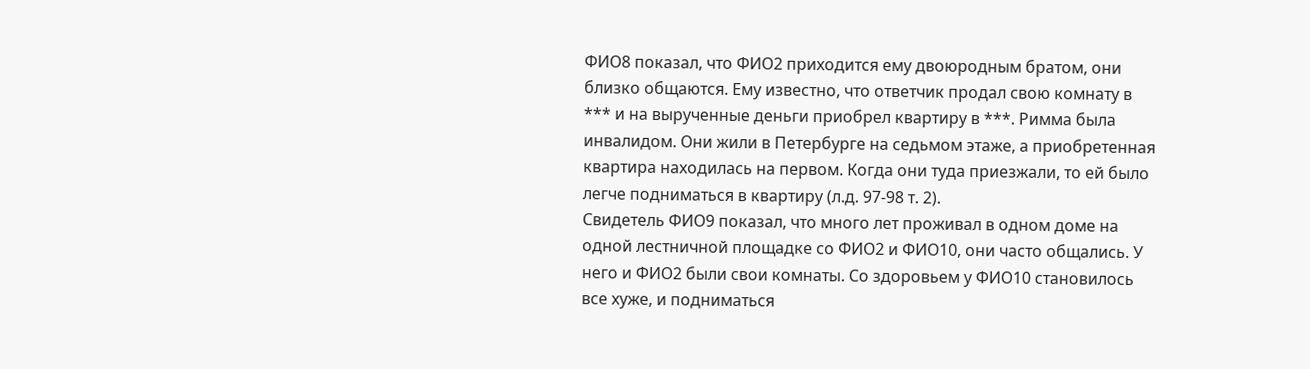ФИО8 показал, что ФИО2 приходится ему двоюродным братом, они близко общаются. Ему известно, что ответчик продал свою комнату в *** и на вырученные деньги приобрел квартиру в ***. Римма была инвалидом. Они жили в Петербурге на седьмом этаже, а приобретенная квартира находилась на первом. Когда они туда приезжали, то ей было легче подниматься в квартиру (л.д. 97-98 т. 2).
Свидетель ФИО9 показал, что много лет проживал в одном доме на одной лестничной площадке со ФИО2 и ФИО10, они часто общались. У него и ФИО2 были свои комнаты. Со здоровьем у ФИО10 становилось все хуже, и подниматься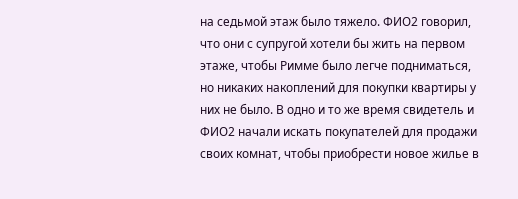на седьмой этаж было тяжело. ФИО2 говорил, что они с супругой хотели бы жить на первом этаже, чтобы Римме было легче подниматься, но никаких накоплений для покупки квартиры у них не было. В одно и то же время свидетель и ФИО2 начали искать покупателей для продажи своих комнат, чтобы приобрести новое жилье в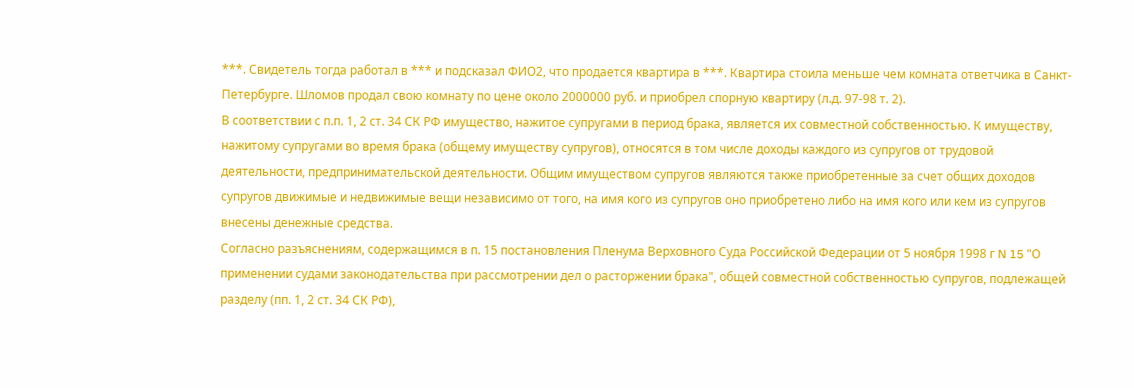***. Свидетель тогда работал в *** и подсказал ФИО2, что продается квартира в ***. Квартира стоила меньше чем комната ответчика в Санкт-Петербурге. Шломов продал свою комнату по цене около 2000000 руб. и приобрел спорную квартиру (л.д. 97-98 т. 2).
В соответствии с п.п. 1, 2 ст. 34 СК РФ имущество, нажитое супругами в период брака, является их совместной собственностью. К имуществу, нажитому супругами во время брака (общему имуществу супругов), относятся в том числе доходы каждого из супругов от трудовой деятельности, предпринимательской деятельности. Общим имуществом супругов являются также приобретенные за счет общих доходов супругов движимые и недвижимые вещи независимо от того, на имя кого из супругов оно приобретено либо на имя кого или кем из супругов внесены денежные средства.
Согласно разъяснениям, содержащимся в п. 15 постановления Пленума Верховного Суда Российской Федерации от 5 ноября 1998 г N 15 "О применении судами законодательства при рассмотрении дел о расторжении брака", общей совместной собственностью супругов, подлежащей разделу (пп. 1, 2 ст. 34 СК РФ),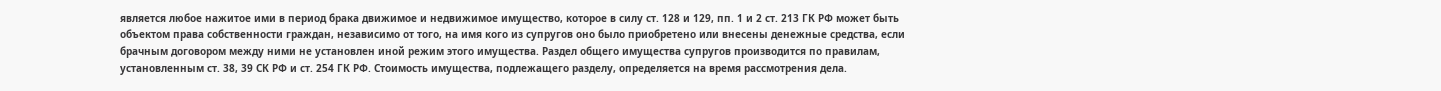является любое нажитое ими в период брака движимое и недвижимое имущество, которое в силу ст. 128 и 129, пп. 1 и 2 ст. 213 ГК РФ может быть объектом права собственности граждан, независимо от того, на имя кого из супругов оно было приобретено или внесены денежные средства, если брачным договором между ними не установлен иной режим этого имущества. Раздел общего имущества супругов производится по правилам, установленным ст. 38, 39 СК РФ и ст. 254 ГК РФ. Стоимость имущества, подлежащего разделу, определяется на время рассмотрения дела.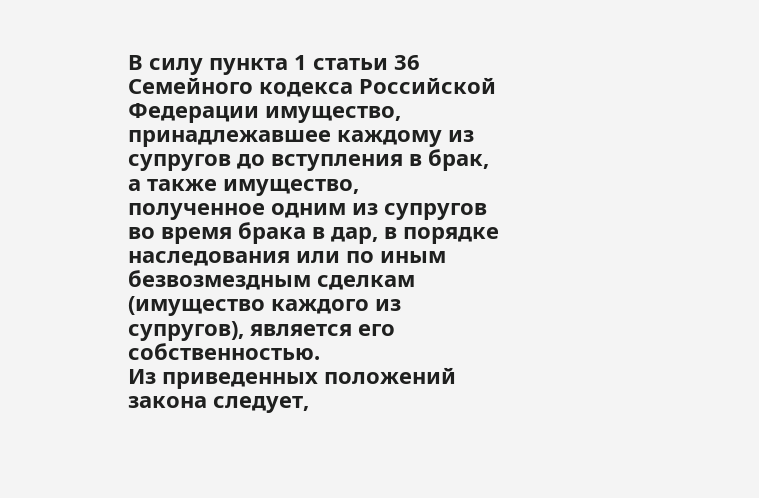В силу пункта 1 статьи 36 Семейного кодекса Российской Федерации имущество, принадлежавшее каждому из супругов до вступления в брак, а также имущество, полученное одним из супругов во время брака в дар, в порядке наследования или по иным безвозмездным сделкам (имущество каждого из супругов), является его собственностью.
Из приведенных положений закона следует,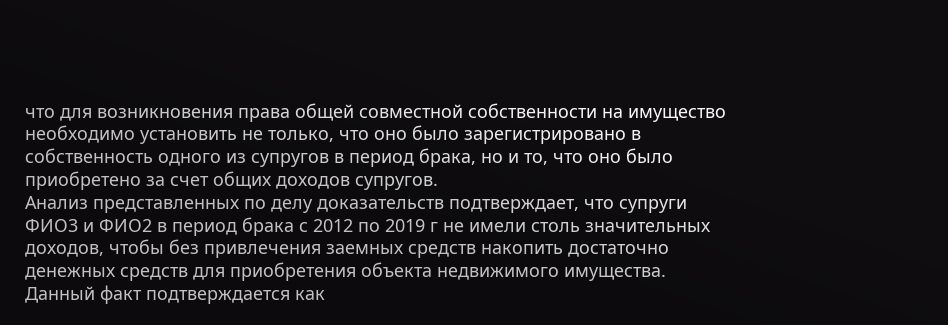что для возникновения права общей совместной собственности на имущество необходимо установить не только, что оно было зарегистрировано в собственность одного из супругов в период брака, но и то, что оно было приобретено за счет общих доходов супругов.
Анализ представленных по делу доказательств подтверждает, что супруги ФИО3 и ФИО2 в период брака с 2012 по 2019 г не имели столь значительных доходов, чтобы без привлечения заемных средств накопить достаточно денежных средств для приобретения объекта недвижимого имущества. Данный факт подтверждается как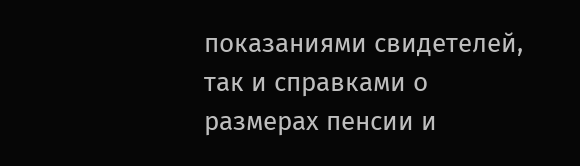показаниями свидетелей, так и справками о размерах пенсии и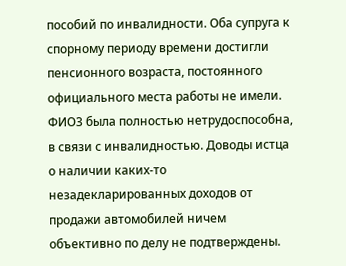пособий по инвалидности. Оба супруга к спорному периоду времени достигли пенсионного возраста, постоянного официального места работы не имели. ФИО3 была полностью нетрудоспособна, в связи с инвалидностью. Доводы истца о наличии каких-то незадекларированных доходов от продажи автомобилей ничем объективно по делу не подтверждены.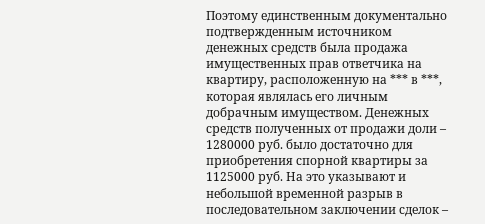Поэтому единственным документально подтвержденным источником денежных средств была продажа имущественных прав ответчика на квартиру, расположенную на *** в ***, которая являлась его личным добрачным имуществом. Денежных средств полученных от продажи доли – 1280000 руб. было достаточно для приобретения спорной квартиры за 1125000 руб. На это указывают и небольшой временной разрыв в последовательном заключении сделок –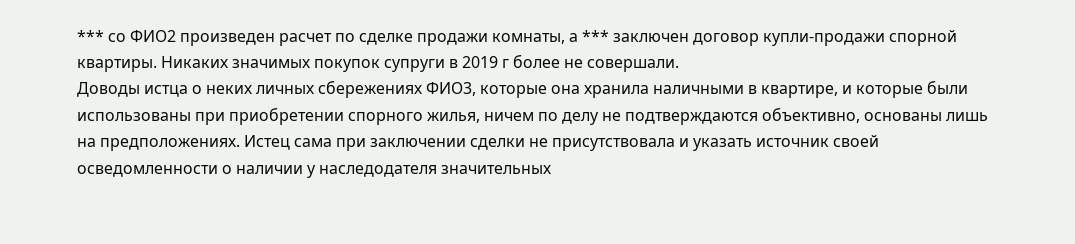*** со ФИО2 произведен расчет по сделке продажи комнаты, а *** заключен договор купли-продажи спорной квартиры. Никаких значимых покупок супруги в 2019 г более не совершали.
Доводы истца о неких личных сбережениях ФИО3, которые она хранила наличными в квартире, и которые были использованы при приобретении спорного жилья, ничем по делу не подтверждаются объективно, основаны лишь на предположениях. Истец сама при заключении сделки не присутствовала и указать источник своей осведомленности о наличии у наследодателя значительных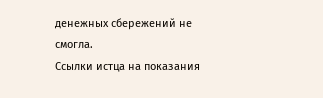денежных сбережений не смогла.
Ссылки истца на показания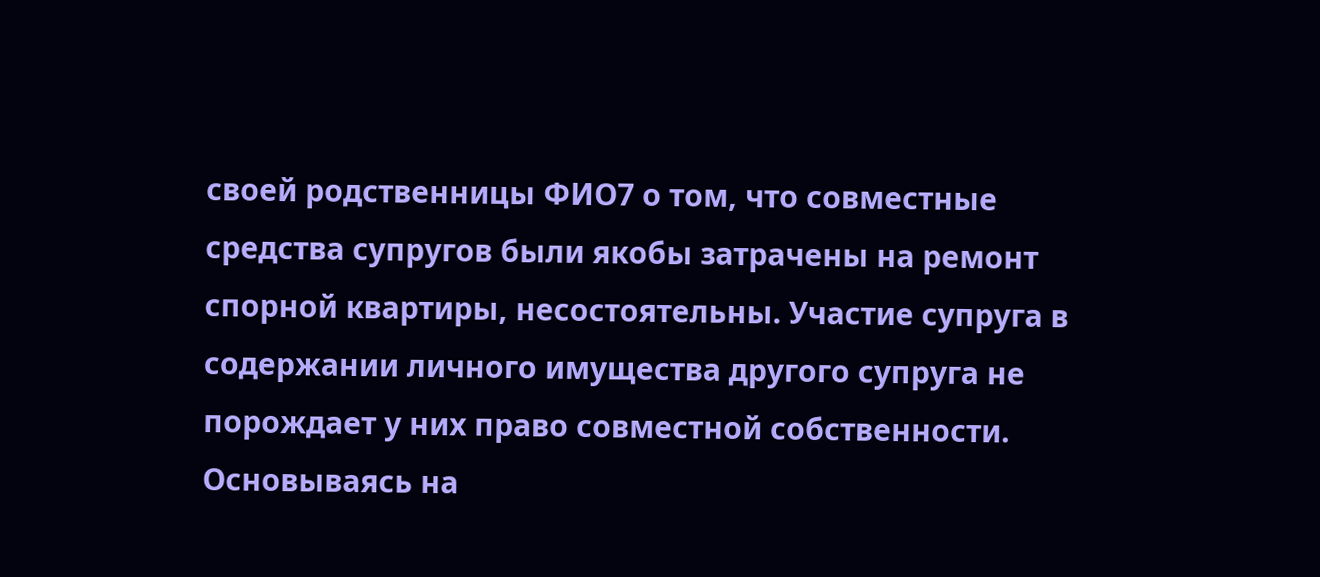своей родственницы ФИО7 о том, что совместные средства супругов были якобы затрачены на ремонт спорной квартиры, несостоятельны. Участие супруга в содержании личного имущества другого супруга не порождает у них право совместной собственности.
Основываясь на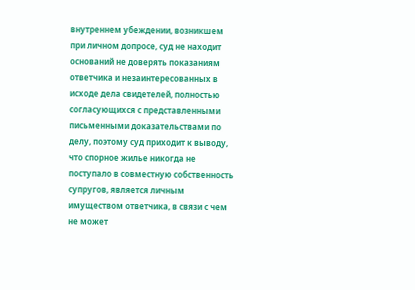внутреннем убеждении, возникшем при личном допросе, суд не находит оснований не доверять показаниям ответчика и незаинтересованных в исходе дела свидетелей, полностью согласующихся с представленными письменными доказательствами по делу, поэтому суд приходит к выводу, что спорное жилье никогда не поступало в совместную собственность супругов, является личным имуществом ответчика, в связи с чем не может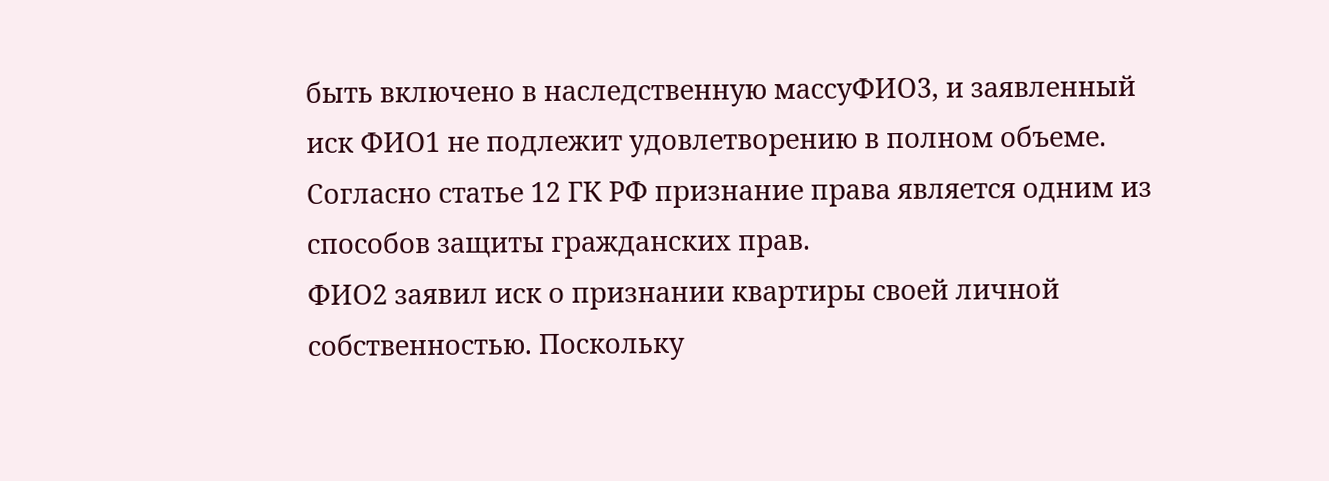быть включено в наследственную массуФИО3, и заявленный иск ФИО1 не подлежит удовлетворению в полном объеме.
Согласно статье 12 ГК РФ признание права является одним из способов защиты гражданских прав.
ФИО2 заявил иск о признании квартиры своей личной собственностью. Поскольку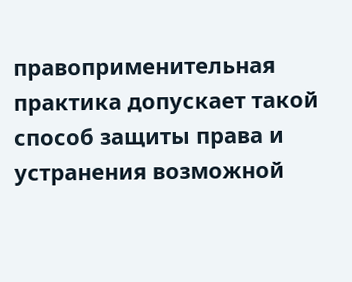правоприменительная практика допускает такой способ защиты права и устранения возможной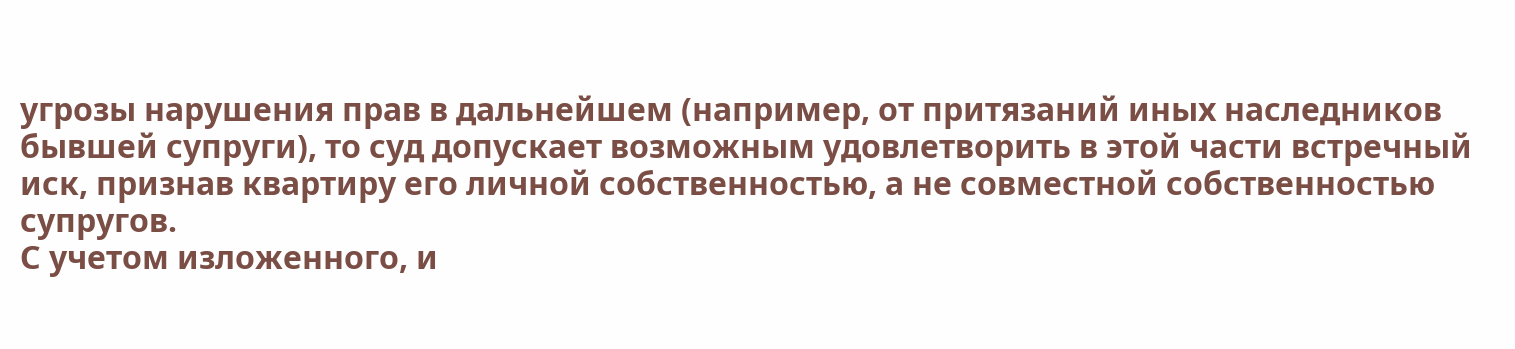угрозы нарушения прав в дальнейшем (например, от притязаний иных наследников бывшей супруги), то суд допускает возможным удовлетворить в этой части встречный иск, признав квартиру его личной собственностью, а не совместной собственностью супругов.
С учетом изложенного, и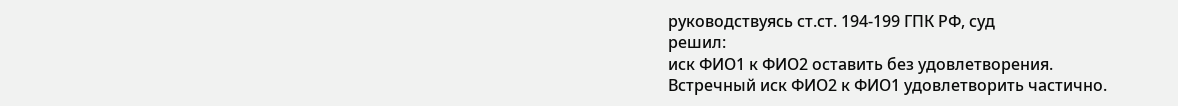руководствуясь ст.ст. 194-199 ГПК РФ, суд
решил:
иск ФИО1 к ФИО2 оставить без удовлетворения.
Встречный иск ФИО2 к ФИО1 удовлетворить частично.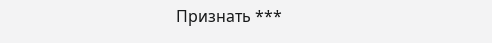Признать ***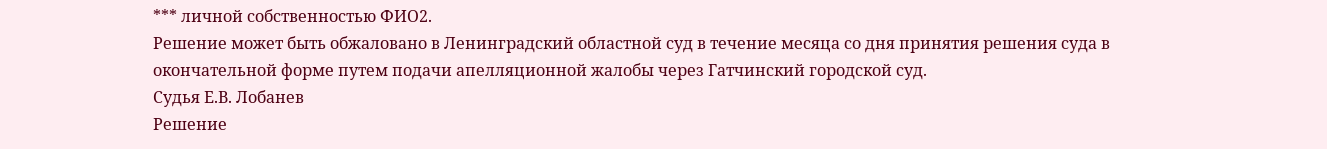*** личной собственностью ФИО2.
Решение может быть обжаловано в Ленинградский областной суд в течение месяца со дня принятия решения суда в окончательной форме путем подачи апелляционной жалобы через Гатчинский городской суд.
Судья Е.В. Лобанев
Решение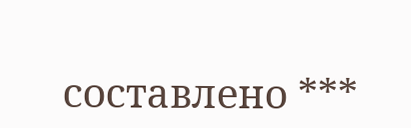составлено ***